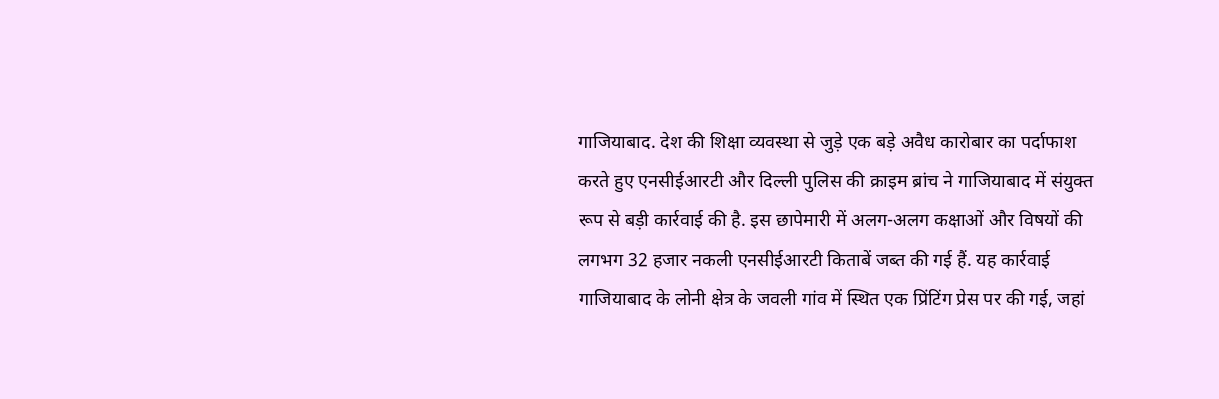गाजियाबाद. देश की शिक्षा व्यवस्था से जुड़े एक बड़े अवैध कारोबार का पर्दाफाश करते हुए एनसीईआरटी और दिल्ली पुलिस की क्राइम ब्रांच ने गाजियाबाद में संयुक्त रूप से बड़ी कार्रवाई की है. इस छापेमारी में अलग-अलग कक्षाओं और विषयों की लगभग 32 हजार नकली एनसीईआरटी किताबें जब्त की गई हैं. यह कार्रवाई गाजियाबाद के लोनी क्षेत्र के जवली गांव में स्थित एक प्रिंटिंग प्रेस पर की गई, जहां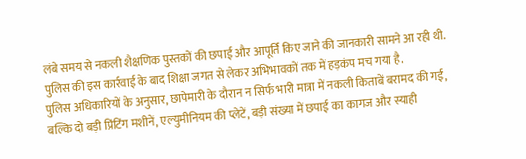लंबे समय से नकली शैक्षणिक पुस्तकों की छपाई और आपूर्ति किए जाने की जानकारी सामने आ रही थी. पुलिस की इस कार्रवाई के बाद शिक्षा जगत से लेकर अभिभावकों तक में हड़कंप मच गया है.
पुलिस अधिकारियों के अनुसार, छापेमारी के दौरान न सिर्फ भारी मात्रा में नकली किताबें बरामद की गईं, बल्कि दो बड़ी प्रिंटिंग मशीनें, एल्युमीनियम की प्लेटें, बड़ी संख्या में छपाई का कागज और स्याही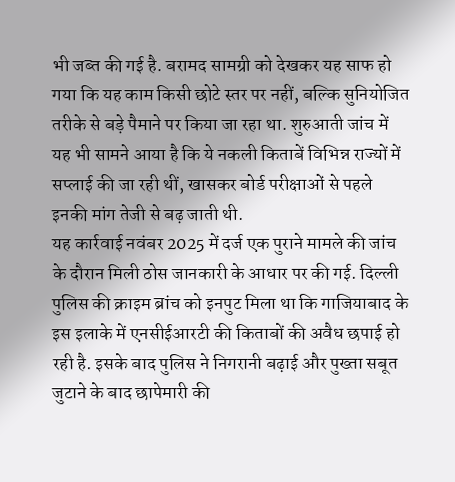भी जब्त की गई है. बरामद सामग्री को देखकर यह साफ हो गया कि यह काम किसी छोटे स्तर पर नहीं, बल्कि सुनियोजित तरीके से बड़े पैमाने पर किया जा रहा था. शुरुआती जांच में यह भी सामने आया है कि ये नकली किताबें विभिन्न राज्यों में सप्लाई की जा रही थीं, खासकर बोर्ड परीक्षाओं से पहले इनकी मांग तेजी से बढ़ जाती थी.
यह कार्रवाई नवंबर 2025 में दर्ज एक पुराने मामले की जांच के दौरान मिली ठोस जानकारी के आधार पर की गई. दिल्ली पुलिस की क्राइम ब्रांच को इनपुट मिला था कि गाजियाबाद के इस इलाके में एनसीईआरटी की किताबों की अवैध छपाई हो रही है. इसके बाद पुलिस ने निगरानी बढ़ाई और पुख्ता सबूत जुटाने के बाद छापेमारी की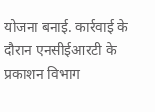योजना बनाई. कार्रवाई के दौरान एनसीईआरटी के प्रकाशन विभाग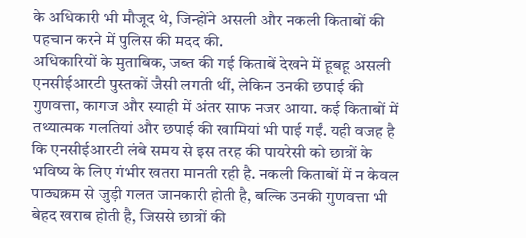के अधिकारी भी मौजूद थे, जिन्होंने असली और नकली किताबों की पहचान करने में पुलिस की मदद की.
अधिकारियों के मुताबिक, जब्त की गई किताबें देखने में हूबहू असली एनसीईआरटी पुस्तकों जैसी लगती थीं, लेकिन उनकी छपाई की गुणवत्ता, कागज और स्याही में अंतर साफ नजर आया. कई किताबों में तथ्यात्मक गलतियां और छपाई की खामियां भी पाई गईं. यही वजह है कि एनसीईआरटी लंबे समय से इस तरह की पायरेसी को छात्रों के भविष्य के लिए गंभीर खतरा मानती रही है. नकली किताबों में न केवल पाठ्यक्रम से जुड़ी गलत जानकारी होती है, बल्कि उनकी गुणवत्ता भी बेहद खराब होती है, जिससे छात्रों की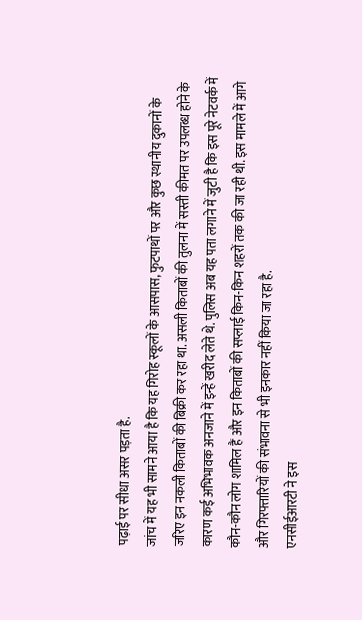पढ़ाई पर सीधा असर पड़ता है.
जांच में यह भी सामने आया है कि यह गिरोह स्कूलों के आसपास, फुटपाथों पर और कुछ स्थानीय दुकानों के जरिए इन नकली किताबों की बिक्री कर रहा था. असली किताबों की तुलना में सस्ती कीमत पर उपलब्ध होने के कारण कई अभिभावक अनजाने में इन्हें खरीद लेते थे. पुलिस अब यह पता लगाने में जुटी है कि इस पूरे नेटवर्क में कौन-कौन लोग शामिल हैं और इन किताबों की सप्लाई किन-किन शहरों तक की जा रही थी. इस मामले में आगे और गिरफ्तारियों की संभावना से भी इनकार नहीं किया जा रहा है.
एनसीईआरटी ने इस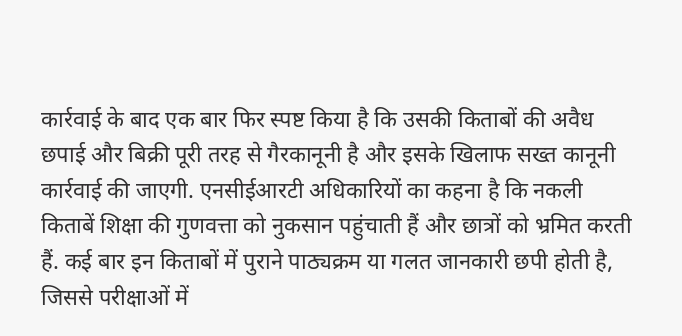कार्रवाई के बाद एक बार फिर स्पष्ट किया है कि उसकी किताबों की अवैध छपाई और बिक्री पूरी तरह से गैरकानूनी है और इसके खिलाफ सख्त कानूनी कार्रवाई की जाएगी. एनसीईआरटी अधिकारियों का कहना है कि नकली किताबें शिक्षा की गुणवत्ता को नुकसान पहुंचाती हैं और छात्रों को भ्रमित करती हैं. कई बार इन किताबों में पुराने पाठ्यक्रम या गलत जानकारी छपी होती है, जिससे परीक्षाओं में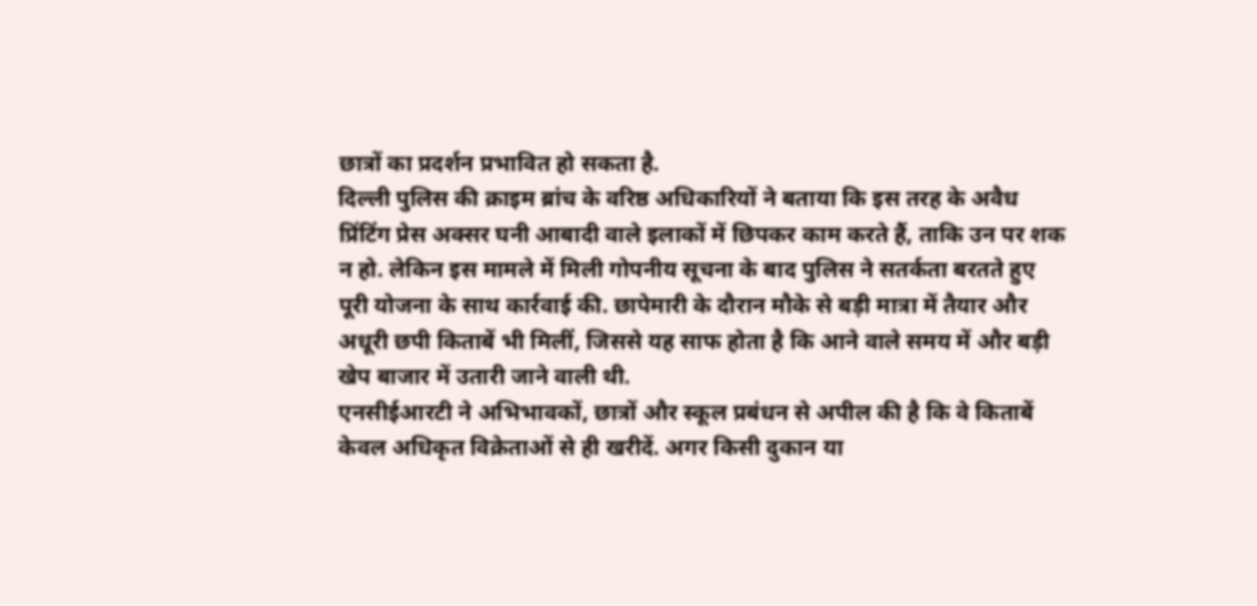छात्रों का प्रदर्शन प्रभावित हो सकता है.
दिल्ली पुलिस की क्राइम ब्रांच के वरिष्ठ अधिकारियों ने बताया कि इस तरह के अवैध प्रिंटिंग प्रेस अक्सर घनी आबादी वाले इलाकों में छिपकर काम करते हैं, ताकि उन पर शक न हो. लेकिन इस मामले में मिली गोपनीय सूचना के बाद पुलिस ने सतर्कता बरतते हुए पूरी योजना के साथ कार्रवाई की. छापेमारी के दौरान मौके से बड़ी मात्रा में तैयार और अधूरी छपी किताबें भी मिलीं, जिससे यह साफ होता है कि आने वाले समय में और बड़ी खेप बाजार में उतारी जाने वाली थी.
एनसीईआरटी ने अभिभावकों, छात्रों और स्कूल प्रबंधन से अपील की है कि वे किताबें केवल अधिकृत विक्रेताओं से ही खरीदें. अगर किसी दुकान या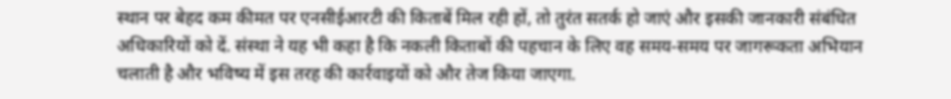स्थान पर बेहद कम कीमत पर एनसीईआरटी की किताबें मिल रही हों, तो तुरंत सतर्क हो जाएं और इसकी जानकारी संबंधित अधिकारियों को दें. संस्था ने यह भी कहा है कि नकली किताबों की पहचान के लिए वह समय-समय पर जागरूकता अभियान चलाती है और भविष्य में इस तरह की कार्रवाइयों को और तेज किया जाएगा.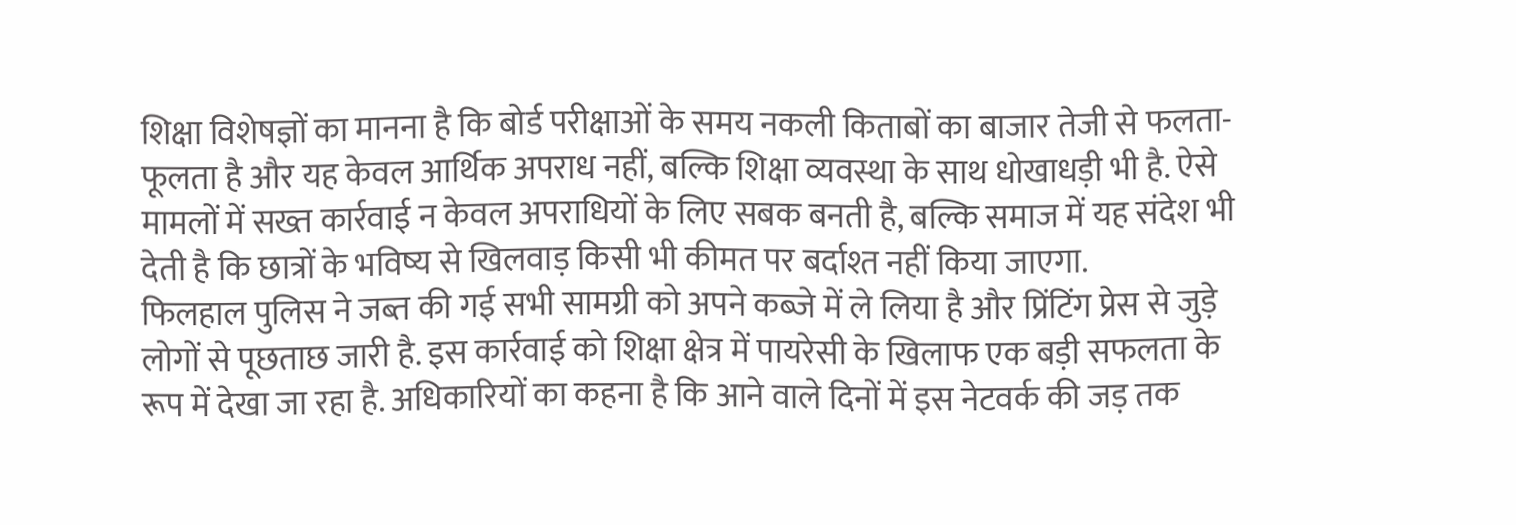शिक्षा विशेषज्ञों का मानना है कि बोर्ड परीक्षाओं के समय नकली किताबों का बाजार तेजी से फलता-फूलता है और यह केवल आर्थिक अपराध नहीं, बल्कि शिक्षा व्यवस्था के साथ धोखाधड़ी भी है. ऐसे मामलों में सख्त कार्रवाई न केवल अपराधियों के लिए सबक बनती है, बल्कि समाज में यह संदेश भी देती है कि छात्रों के भविष्य से खिलवाड़ किसी भी कीमत पर बर्दाश्त नहीं किया जाएगा.
फिलहाल पुलिस ने जब्त की गई सभी सामग्री को अपने कब्जे में ले लिया है और प्रिंटिंग प्रेस से जुड़े लोगों से पूछताछ जारी है. इस कार्रवाई को शिक्षा क्षेत्र में पायरेसी के खिलाफ एक बड़ी सफलता के रूप में देखा जा रहा है. अधिकारियों का कहना है कि आने वाले दिनों में इस नेटवर्क की जड़ तक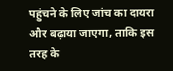पहुंचने के लिए जांच का दायरा और बढ़ाया जाएगा, ताकि इस तरह के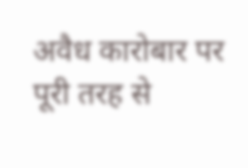अवैध कारोबार पर पूरी तरह से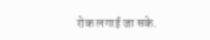रोक लगाई जा सके.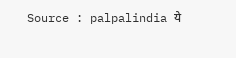Source : palpalindia ये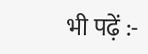भी पढ़ें :-